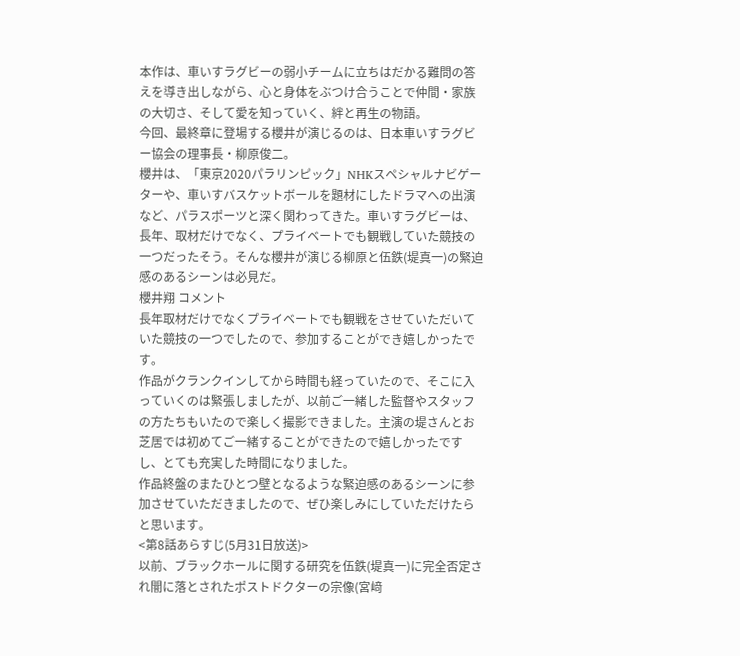本作は、車いすラグビーの弱小チームに立ちはだかる難問の答えを導き出しながら、心と身体をぶつけ合うことで仲間・家族の大切さ、そして愛を知っていく、絆と再生の物語。
今回、最終章に登場する櫻井が演じるのは、日本車いすラグビー協会の理事長・柳原俊二。
櫻井は、「東京2020パラリンピック」NHKスペシャルナビゲーターや、車いすバスケットボールを題材にしたドラマへの出演など、パラスポーツと深く関わってきた。車いすラグビーは、長年、取材だけでなく、プライベートでも観戦していた競技の一つだったそう。そんな櫻井が演じる柳原と伍鉄(堤真一)の緊迫感のあるシーンは必見だ。
櫻井翔 コメント
長年取材だけでなくプライベートでも観戦をさせていただいていた競技の一つでしたので、参加することができ嬉しかったです。
作品がクランクインしてから時間も経っていたので、そこに入っていくのは緊張しましたが、以前ご一緒した監督やスタッフの方たちもいたので楽しく撮影できました。主演の堤さんとお芝居では初めてご一緒することができたので嬉しかったですし、とても充実した時間になりました。
作品終盤のまたひとつ壁となるような緊迫感のあるシーンに参加させていただきましたので、ぜひ楽しみにしていただけたらと思います。
<第8話あらすじ(5月31日放送)>
以前、ブラックホールに関する研究を伍鉄(堤真一)に完全否定され闇に落とされたポストドクターの宗像(宮﨑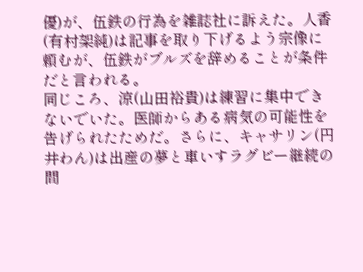優)が、伍鉄の行為を雑誌社に訴えた。人香(有村架純)は記事を取り下げるよう宗像に頼むが、伍鉄がブルズを辞めることが条件だと言われる。
同じころ、涼(山田裕貴)は練習に集中できないでいた。医師からある病気の可能性を告げられたためだ。さらに、キャサリン(円井わん)は出産の夢と車いすラグビー継続の間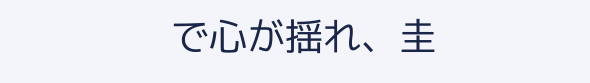で心が揺れ、圭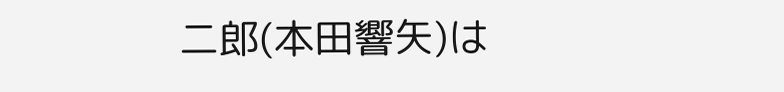二郎(本田響矢)は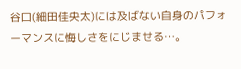谷口(細田佳央太)には及ばない自身のパフォーマンスに悔しさをにじませる…。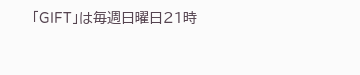「GIFT」は毎週日曜日21時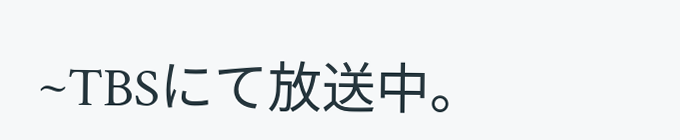~TBSにて放送中。